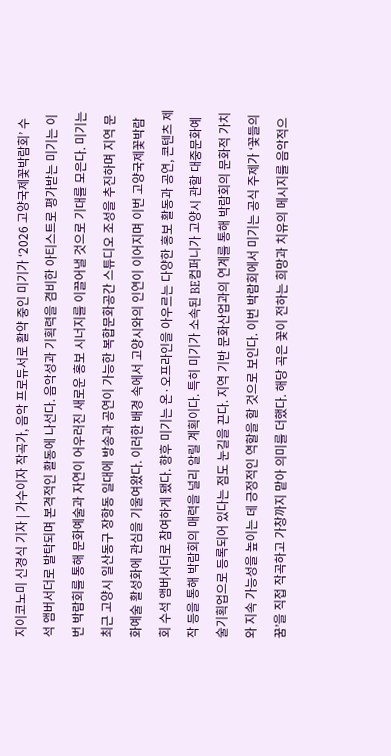지이코노미 신경식 기자 | 가수이자 작곡가, 음악 프로듀서로 활약 중인 미기가 ‘2026 고양국제꽃박람회’ 수석 앰버서더로 발탁되며 본격적인 활동에 나선다. 음악성과 기획력을 겸비한 아티스트로 평가받는 미기는 이번 박람회를 통해 문화예술과 자연이 어우러진 새로운 홍보 시너지를 이끌어낼 것으로 기대를 모은다. 미기는 최근 고양시 일산동구 장항동 일대에 방송과 공연이 가능한 복합문화공간 스튜디오 조성을 추진하며 지역 문화예술 활성화에 관심을 기울여왔다. 이러한 배경 속에서 고양시와의 인연이 이어지며 이번 고양국제꽃박람회 수석 앰버서더로 참여하게 됐다. 향후 미기는 온·오프라인을 아우르는 다양한 홍보 활동과 공연, 콘텐츠 제작 등을 통해 박람회의 매력을 널리 알릴 계획이다. 특히 미기가 소속된 BE컴퍼니가 고양시 관할 대중문화예술기획업으로 등록되어 있다는 점도 눈길을 끈다. 지역 기반 문화산업과의 연계를 통해 박람회의 문화적 가치와 지속 가능성을 높이는 데 긍정적인 역할을 할 것으로 보인다. 이번 박람회에서 미기는 공식 주제가 ‘꽃들의 꿈’을 직접 작곡하고 가창까지 맡아 의미를 더했다. 해당 곡은 꽃이 전하는 희망과 치유의 메시지를 음악적으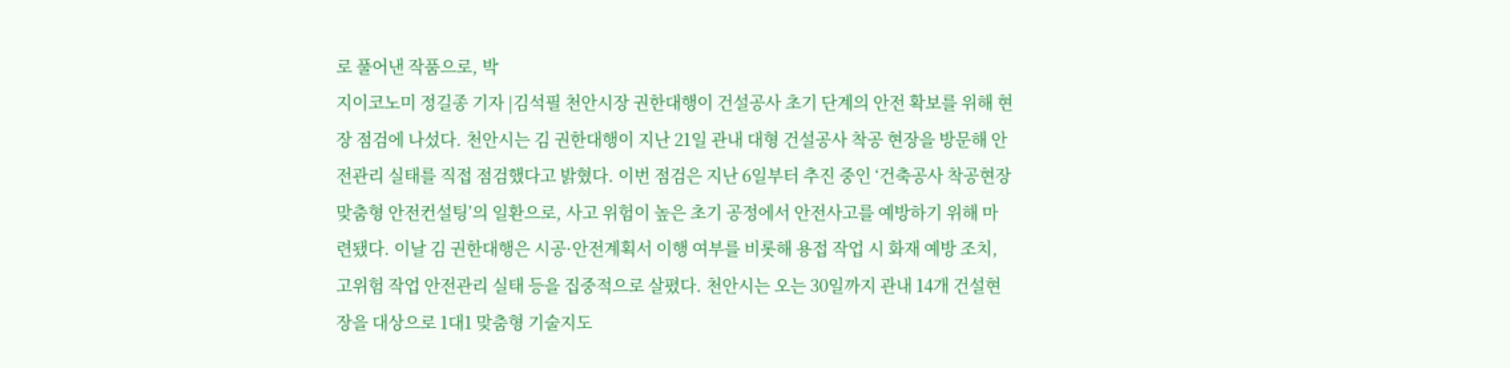로 풀어낸 작품으로, 박
지이코노미 정길종 기자 |김석필 천안시장 권한대행이 건설공사 초기 단계의 안전 확보를 위해 현장 점검에 나섰다. 천안시는 김 권한대행이 지난 21일 관내 대형 건설공사 착공 현장을 방문해 안전관리 실태를 직접 점검했다고 밝혔다. 이번 점검은 지난 6일부터 추진 중인 ‘건축공사 착공현장 맞춤형 안전컨설팅’의 일환으로, 사고 위험이 높은 초기 공정에서 안전사고를 예방하기 위해 마련됐다. 이날 김 권한대행은 시공·안전계획서 이행 여부를 비롯해 용접 작업 시 화재 예방 조치, 고위험 작업 안전관리 실태 등을 집중적으로 살폈다. 천안시는 오는 30일까지 관내 14개 건설현장을 대상으로 1대1 맞춤형 기술지도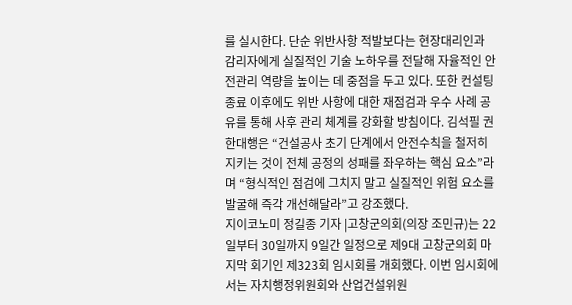를 실시한다. 단순 위반사항 적발보다는 현장대리인과 감리자에게 실질적인 기술 노하우를 전달해 자율적인 안전관리 역량을 높이는 데 중점을 두고 있다. 또한 컨설팅 종료 이후에도 위반 사항에 대한 재점검과 우수 사례 공유를 통해 사후 관리 체계를 강화할 방침이다. 김석필 권한대행은 “건설공사 초기 단계에서 안전수칙을 철저히 지키는 것이 전체 공정의 성패를 좌우하는 핵심 요소”라며 “형식적인 점검에 그치지 말고 실질적인 위험 요소를 발굴해 즉각 개선해달라”고 강조했다.
지이코노미 정길종 기자 |고창군의회(의장 조민규)는 22일부터 30일까지 9일간 일정으로 제9대 고창군의회 마지막 회기인 제323회 임시회를 개회했다. 이번 임시회에서는 자치행정위원회와 산업건설위원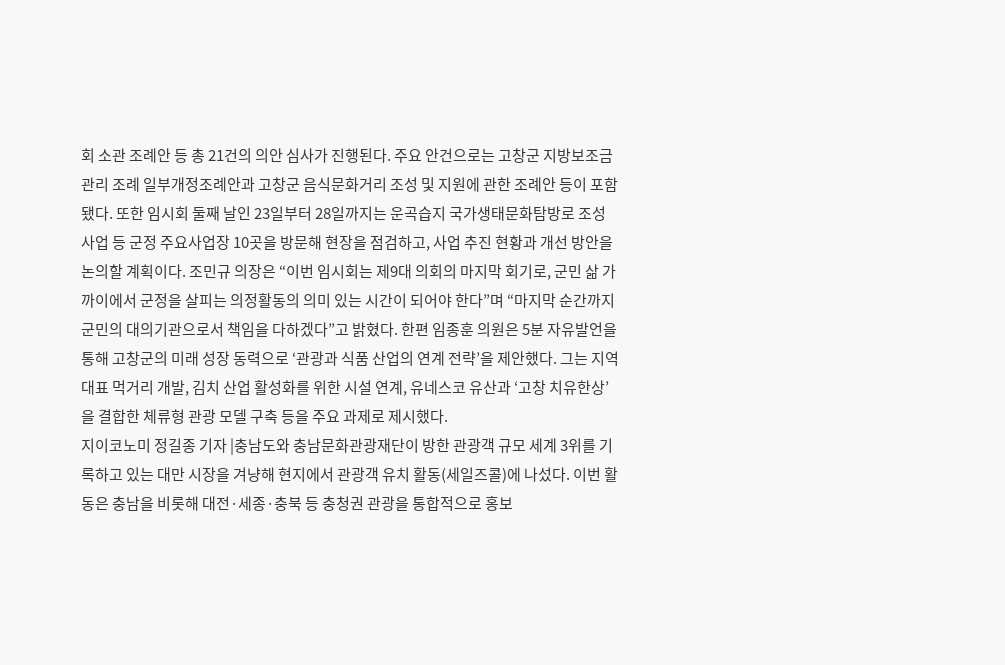회 소관 조례안 등 총 21건의 의안 심사가 진행된다. 주요 안건으로는 고창군 지방보조금 관리 조례 일부개정조례안과 고창군 음식문화거리 조성 및 지원에 관한 조례안 등이 포함됐다. 또한 임시회 둘째 날인 23일부터 28일까지는 운곡습지 국가생태문화탐방로 조성사업 등 군정 주요사업장 10곳을 방문해 현장을 점검하고, 사업 추진 현황과 개선 방안을 논의할 계획이다. 조민규 의장은 “이번 임시회는 제9대 의회의 마지막 회기로, 군민 삶 가까이에서 군정을 살피는 의정활동의 의미 있는 시간이 되어야 한다”며 “마지막 순간까지 군민의 대의기관으로서 책임을 다하겠다”고 밝혔다. 한편 임종훈 의원은 5분 자유발언을 통해 고창군의 미래 성장 동력으로 ‘관광과 식품 산업의 연계 전략’을 제안했다. 그는 지역 대표 먹거리 개발, 김치 산업 활성화를 위한 시설 연계, 유네스코 유산과 ‘고창 치유한상’을 결합한 체류형 관광 모델 구축 등을 주요 과제로 제시했다.
지이코노미 정길종 기자 |충남도와 충남문화관광재단이 방한 관광객 규모 세계 3위를 기록하고 있는 대만 시장을 겨냥해 현지에서 관광객 유치 활동(세일즈콜)에 나섰다. 이번 활동은 충남을 비롯해 대전·세종·충북 등 충청권 관광을 통합적으로 홍보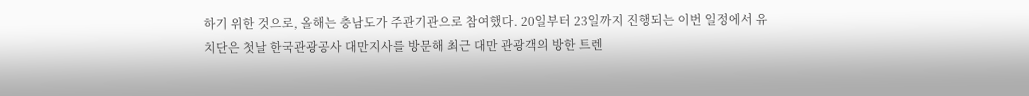하기 위한 것으로, 올해는 충남도가 주관기관으로 참여했다. 20일부터 23일까지 진행되는 이번 일정에서 유치단은 첫날 한국관광공사 대만지사를 방문해 최근 대만 관광객의 방한 트렌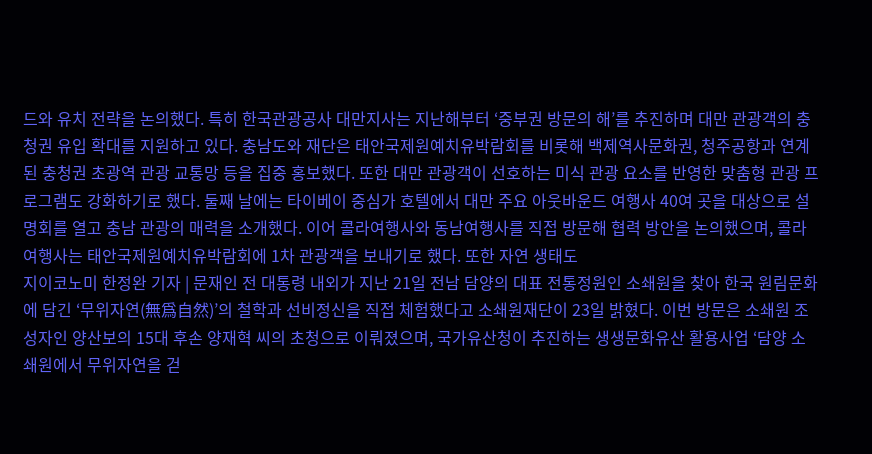드와 유치 전략을 논의했다. 특히 한국관광공사 대만지사는 지난해부터 ‘중부권 방문의 해’를 추진하며 대만 관광객의 충청권 유입 확대를 지원하고 있다. 충남도와 재단은 태안국제원예치유박람회를 비롯해 백제역사문화권, 청주공항과 연계된 충청권 초광역 관광 교통망 등을 집중 홍보했다. 또한 대만 관광객이 선호하는 미식 관광 요소를 반영한 맞춤형 관광 프로그램도 강화하기로 했다. 둘째 날에는 타이베이 중심가 호텔에서 대만 주요 아웃바운드 여행사 40여 곳을 대상으로 설명회를 열고 충남 관광의 매력을 소개했다. 이어 콜라여행사와 동남여행사를 직접 방문해 협력 방안을 논의했으며, 콜라여행사는 태안국제원예치유박람회에 1차 관광객을 보내기로 했다. 또한 자연 생태도
지이코노미 한정완 기자 | 문재인 전 대통령 내외가 지난 21일 전남 담양의 대표 전통정원인 소쇄원을 찾아 한국 원림문화에 담긴 ‘무위자연(無爲自然)’의 철학과 선비정신을 직접 체험했다고 소쇄원재단이 23일 밝혔다. 이번 방문은 소쇄원 조성자인 양산보의 15대 후손 양재혁 씨의 초청으로 이뤄졌으며, 국가유산청이 추진하는 생생문화유산 활용사업 ‘담양 소쇄원에서 무위자연을 걷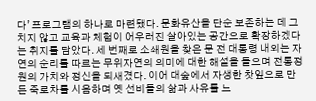다’ 프로그램의 하나로 마련됐다. 문화유산을 단순 보존하는 데 그치지 않고 교육과 체험이 어우러진 살아있는 공간으로 확장하겠다는 취지를 담았다. 세 번째로 소쇄원을 찾은 문 전 대통령 내외는 자연의 순리를 따르는 무위자연의 의미에 대한 해설을 들으며 전통정원의 가치와 정신을 되새겼다. 이어 대숲에서 자생한 찻잎으로 만든 죽로차를 시음하며 옛 선비들의 삶과 사유를 느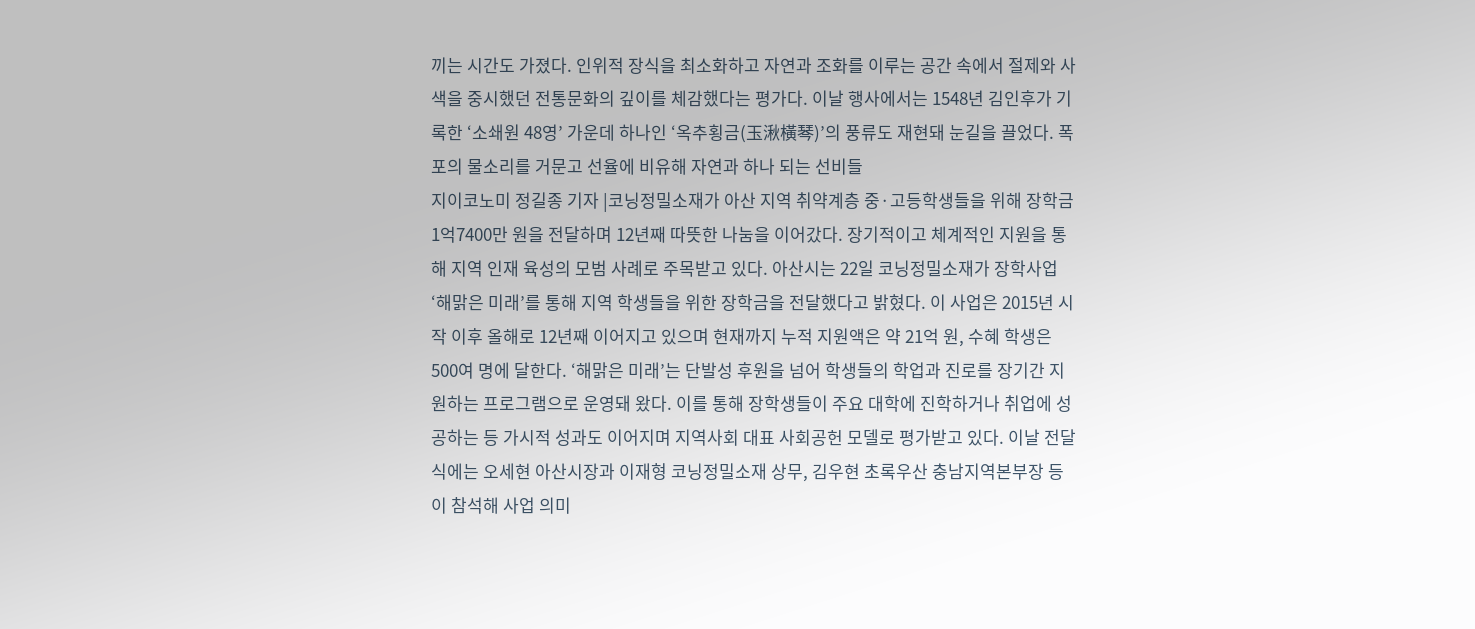끼는 시간도 가졌다. 인위적 장식을 최소화하고 자연과 조화를 이루는 공간 속에서 절제와 사색을 중시했던 전통문화의 깊이를 체감했다는 평가다. 이날 행사에서는 1548년 김인후가 기록한 ‘소쇄원 48영’ 가운데 하나인 ‘옥추횡금(玉湫橫琴)’의 풍류도 재현돼 눈길을 끌었다. 폭포의 물소리를 거문고 선율에 비유해 자연과 하나 되는 선비들
지이코노미 정길종 기자 |코닝정밀소재가 아산 지역 취약계층 중·고등학생들을 위해 장학금 1억7400만 원을 전달하며 12년째 따뜻한 나눔을 이어갔다. 장기적이고 체계적인 지원을 통해 지역 인재 육성의 모범 사례로 주목받고 있다. 아산시는 22일 코닝정밀소재가 장학사업 ‘해맑은 미래’를 통해 지역 학생들을 위한 장학금을 전달했다고 밝혔다. 이 사업은 2015년 시작 이후 올해로 12년째 이어지고 있으며 현재까지 누적 지원액은 약 21억 원, 수혜 학생은 500여 명에 달한다. ‘해맑은 미래’는 단발성 후원을 넘어 학생들의 학업과 진로를 장기간 지원하는 프로그램으로 운영돼 왔다. 이를 통해 장학생들이 주요 대학에 진학하거나 취업에 성공하는 등 가시적 성과도 이어지며 지역사회 대표 사회공헌 모델로 평가받고 있다. 이날 전달식에는 오세현 아산시장과 이재형 코닝정밀소재 상무, 김우현 초록우산 충남지역본부장 등이 참석해 사업 의미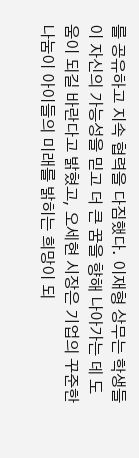를 공유하고 지속 협력을 다짐했다. 이재형 상무는 학생들이 자신의 가능성을 믿고 더 큰 꿈을 향해 나아가는 데 도움이 되길 바란다고 밝혔고, 오세현 시장은 기업의 꾸준한 나눔이 아이들의 미래를 밝히는 희망이 되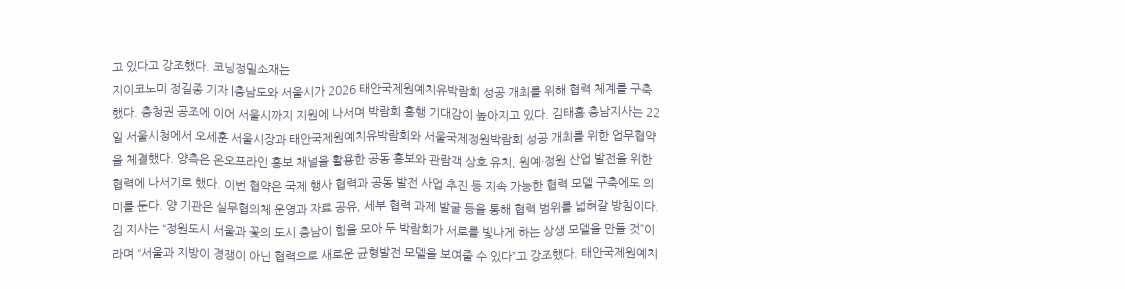고 있다고 강조했다. 코닝정밀소재는
지이코노미 정길종 기자 |충남도와 서울시가 2026 태안국제원예치유박람회 성공 개최를 위해 협력 체계를 구축했다. 충청권 공조에 이어 서울시까지 지원에 나서며 박람회 흥행 기대감이 높아지고 있다. 김태흠 충남지사는 22일 서울시청에서 오세훈 서울시장과 태안국제원예치유박람회와 서울국제정원박람회 성공 개최를 위한 업무협약을 체결했다. 양측은 온오프라인 홍보 채널을 활용한 공동 홍보와 관람객 상호 유치, 원예·정원 산업 발전을 위한 협력에 나서기로 했다. 이번 협약은 국제 행사 협력과 공동 발전 사업 추진 등 지속 가능한 협력 모델 구축에도 의미를 둔다. 양 기관은 실무협의체 운영과 자료 공유, 세부 협력 과제 발굴 등을 통해 협력 범위를 넓혀갈 방침이다. 김 지사는 “정원도시 서울과 꽃의 도시 충남이 힘을 모아 두 박람회가 서로를 빛나게 하는 상생 모델을 만들 것”이라며 “서울과 지방이 경쟁이 아닌 협력으로 새로운 균형발전 모델을 보여줄 수 있다”고 강조했다. 태안국제원예치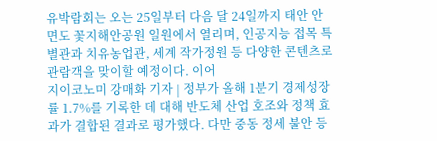유박람회는 오는 25일부터 다음 달 24일까지 태안 안면도 꽃지해안공원 일원에서 열리며, 인공지능 접목 특별관과 치유농업관, 세계 작가정원 등 다양한 콘텐츠로 관람객을 맞이할 예정이다. 이어
지이코노미 강매화 기자 | 정부가 올해 1분기 경제성장률 1.7%를 기록한 데 대해 반도체 산업 호조와 정책 효과가 결합된 결과로 평가했다. 다만 중동 정세 불안 등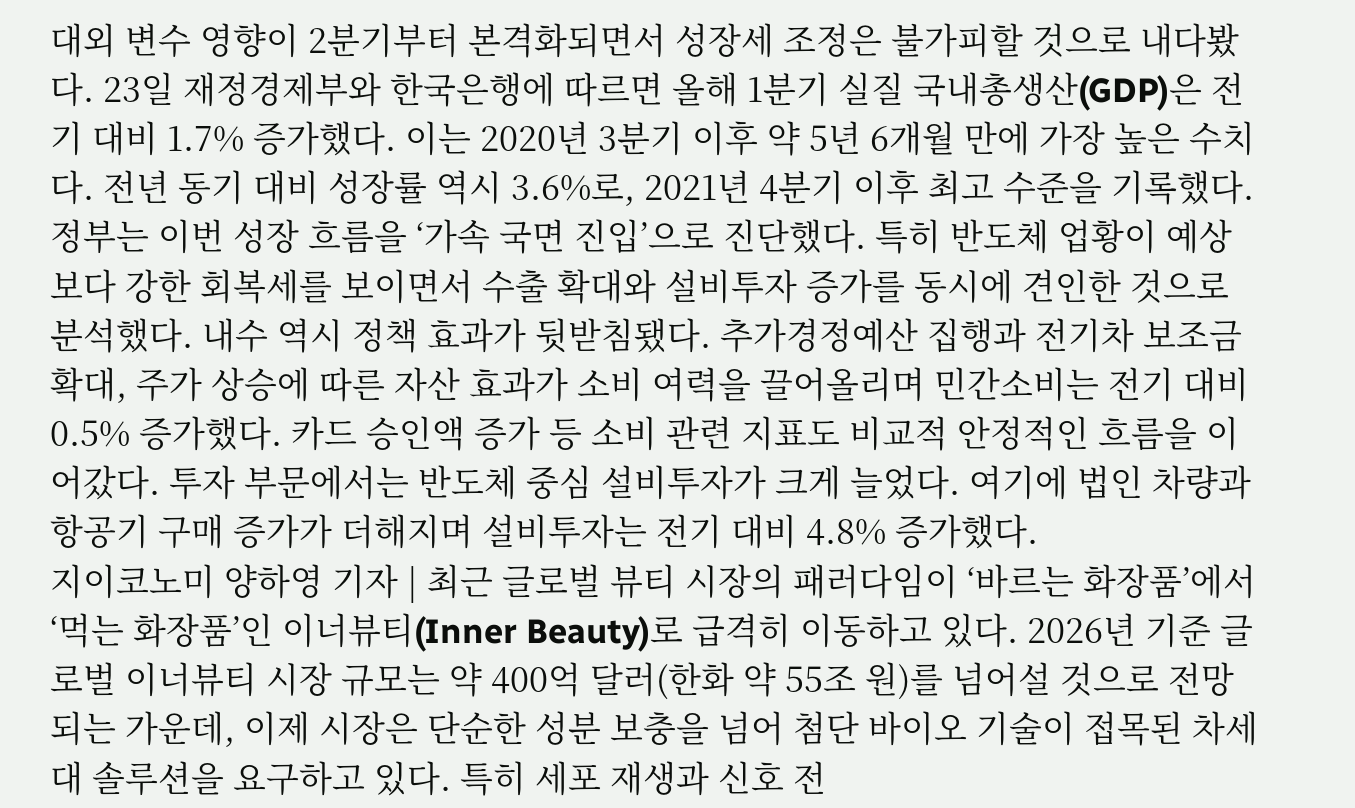대외 변수 영향이 2분기부터 본격화되면서 성장세 조정은 불가피할 것으로 내다봤다. 23일 재정경제부와 한국은행에 따르면 올해 1분기 실질 국내총생산(GDP)은 전기 대비 1.7% 증가했다. 이는 2020년 3분기 이후 약 5년 6개월 만에 가장 높은 수치다. 전년 동기 대비 성장률 역시 3.6%로, 2021년 4분기 이후 최고 수준을 기록했다. 정부는 이번 성장 흐름을 ‘가속 국면 진입’으로 진단했다. 특히 반도체 업황이 예상보다 강한 회복세를 보이면서 수출 확대와 설비투자 증가를 동시에 견인한 것으로 분석했다. 내수 역시 정책 효과가 뒷받침됐다. 추가경정예산 집행과 전기차 보조금 확대, 주가 상승에 따른 자산 효과가 소비 여력을 끌어올리며 민간소비는 전기 대비 0.5% 증가했다. 카드 승인액 증가 등 소비 관련 지표도 비교적 안정적인 흐름을 이어갔다. 투자 부문에서는 반도체 중심 설비투자가 크게 늘었다. 여기에 법인 차량과 항공기 구매 증가가 더해지며 설비투자는 전기 대비 4.8% 증가했다.
지이코노미 양하영 기자 | 최근 글로벌 뷰티 시장의 패러다임이 ‘바르는 화장품’에서 ‘먹는 화장품’인 이너뷰티(Inner Beauty)로 급격히 이동하고 있다. 2026년 기준 글로벌 이너뷰티 시장 규모는 약 400억 달러(한화 약 55조 원)를 넘어설 것으로 전망되는 가운데, 이제 시장은 단순한 성분 보충을 넘어 첨단 바이오 기술이 접목된 차세대 솔루션을 요구하고 있다. 특히 세포 재생과 신호 전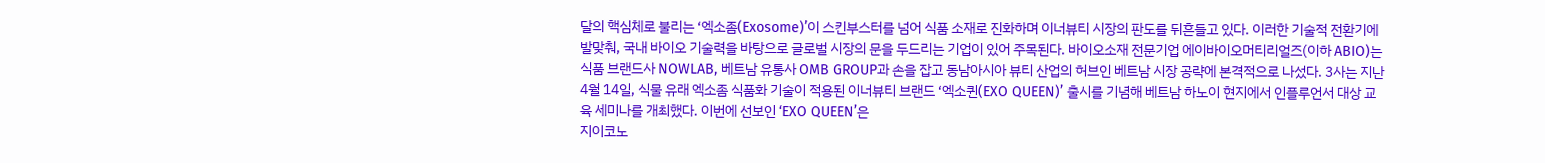달의 핵심체로 불리는 ‘엑소좀(Exosome)’이 스킨부스터를 넘어 식품 소재로 진화하며 이너뷰티 시장의 판도를 뒤흔들고 있다. 이러한 기술적 전환기에 발맞춰, 국내 바이오 기술력을 바탕으로 글로벌 시장의 문을 두드리는 기업이 있어 주목된다. 바이오소재 전문기업 에이바이오머티리얼즈(이하 ABIO)는 식품 브랜드사 NOWLAB, 베트남 유통사 OMB GROUP과 손을 잡고 동남아시아 뷰티 산업의 허브인 베트남 시장 공략에 본격적으로 나섰다. 3사는 지난 4월 14일, 식물 유래 엑소좀 식품화 기술이 적용된 이너뷰티 브랜드 ‘엑소퀸(EXO QUEEN)’ 출시를 기념해 베트남 하노이 현지에서 인플루언서 대상 교육 세미나를 개최했다. 이번에 선보인 ‘EXO QUEEN’은
지이코노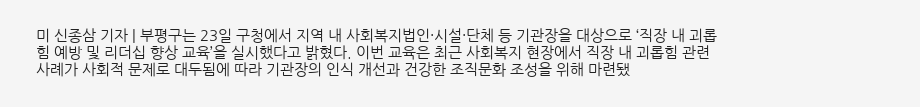미 신종삼 기자 | 부평구는 23일 구청에서 지역 내 사회복지법인·시설·단체 등 기관장을 대상으로 ‘직장 내 괴롭힘 예방 및 리더십 향상 교육’을 실시했다고 밝혔다. 이번 교육은 최근 사회복지 현장에서 직장 내 괴롭힘 관련 사례가 사회적 문제로 대두됨에 따라 기관장의 인식 개선과 건강한 조직문화 조성을 위해 마련됐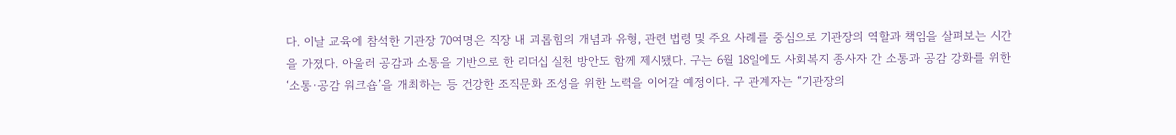다. 이날 교육에 참석한 기관장 70여명은 직장 내 괴롭힘의 개념과 유형, 관련 법령 및 주요 사례를 중심으로 기관장의 역할과 책임을 살펴보는 시간을 가졌다. 아울러 공감과 소통을 기반으로 한 리더십 실천 방안도 함께 제시됐다. 구는 6월 18일에도 사회복지 종사자 간 소통과 공감 강화를 위한 ‘소통·공감 워크숍’을 개최하는 등 건강한 조직문화 조성을 위한 노력을 이어갈 예정이다. 구 관계자는 “기관장의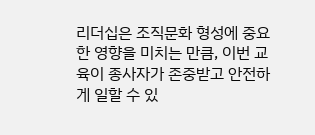리더십은 조직문화 형성에 중요한 영향을 미치는 만큼, 이번 교육이 종사자가 존중받고 안전하게 일할 수 있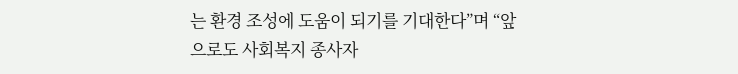는 환경 조성에 도움이 되기를 기대한다”며 “앞으로도 사회복지 종사자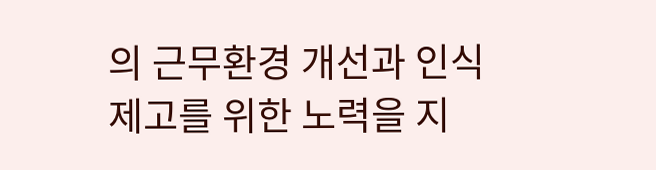의 근무환경 개선과 인식 제고를 위한 노력을 지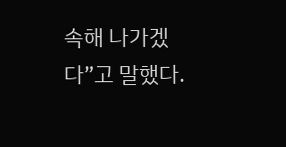속해 나가겠다”고 말했다.